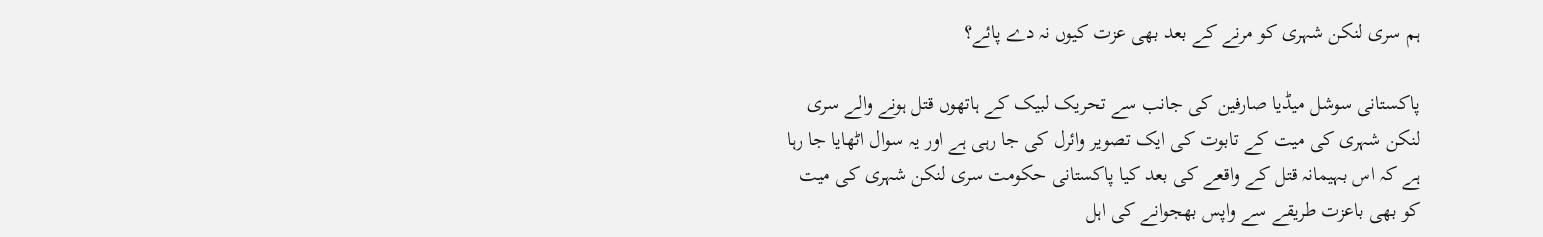ہم سری لنکن شہری کو مرنے کے بعد بھی عزت کیوں نہ دے پائے؟

پاکستانی سوشل میڈیا صارفین کی جانب سے تحریک لبیک کے ہاتھوں قتل ہونے والے سری لنکن شہری کی میت کے تابوت کی ایک تصویر وائرل کی جا رہی ہے اور یہ سوال اٹھایا جا رہا ہے کہ اس بہیمانہ قتل کے واقعے کی بعد کیا پاکستانی حکومت سری لنکن شہری کی میت کو بھی باعزت طریقے سے واپس بھجوانے کی اہل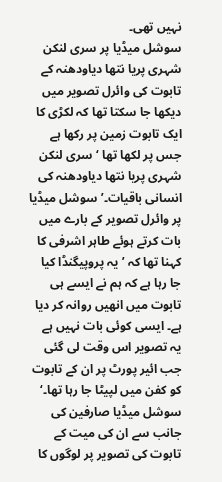نہیں تھی۔
سوشل میڈیا پر سری لنکن شہری پریا نتھا دیاودھنہ کے تابوت کی وائرل تصویر میں دیکھا جا سکتا تھا کہ لکڑی کا ایک تابوت زمین پر رکھا ہے جس پر لکھا تھا ‘سری لنکن شہری پریا نتھا دیاودھنہ کی انسانی باقیات۔’ سوشل میڈیا پر وائرل تصویر کے بارے میں بات کرتے ہوئے طاہر اشرفی کا کہنا تھا کہ ’یہ پروپیگنڈا کیا جا رہا ہے کہ ہم نے ایسے ہی تابوت میں انھیں روانہ کر دیا ہے۔ ایسی کوئی بات نہیں ہے یہ تصویر اس وقت لی گئی جب ائیر پورٹ پر ان کے تابوت کو کفن میں لپیٹا جا رہا تھا۔‘ سوشل میڈیا صارفین کی جانب سے ان کی میت کے تابوت کی تصویر پر لوگوں کا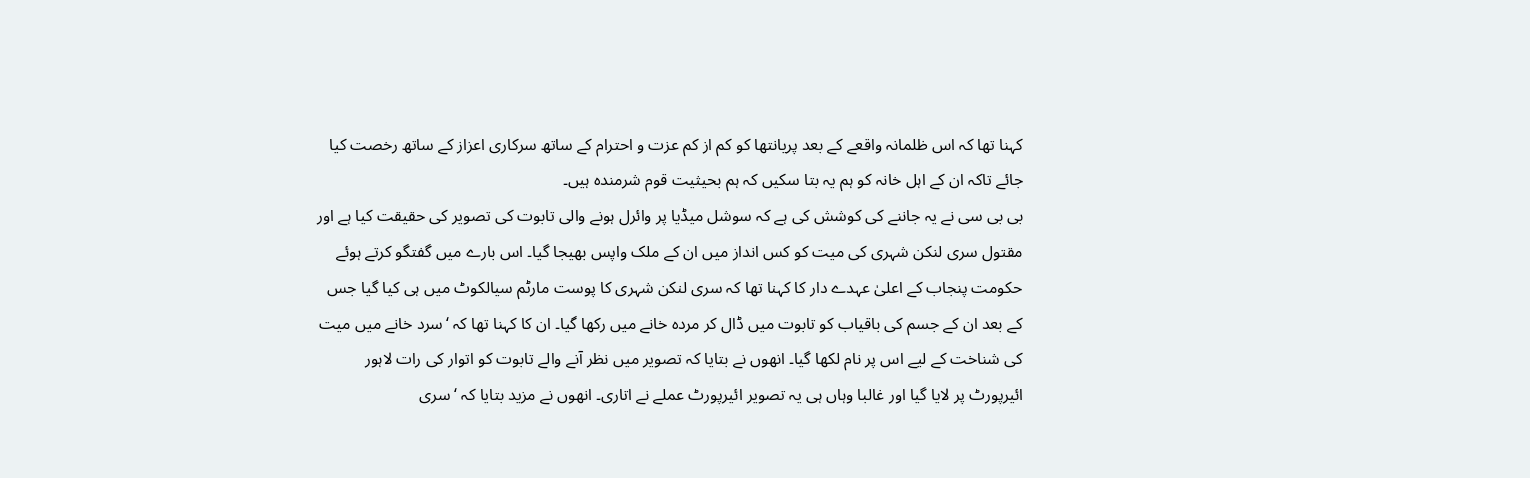کہنا تھا کہ اس ظلمانہ واقعے کے بعد پریانتھا کو کم از کم عزت و احترام کے ساتھ سرکاری اعزاز کے ساتھ رخصت کیا جائے تاکہ ان کے اہل خانہ کو ہم یہ بتا سکیں کہ ہم بحیثیت قوم شرمندہ ہیں۔
بی بی سی نے یہ جاننے کی کوشش کی ہے کہ سوشل میڈیا پر وائرل ہونے والی تابوت کی تصویر کی حقیقت کیا ہے اور مقتول سری لنکن شہری کی میت کو کس انداز میں ان کے ملک واپس بھیجا گیا۔ اس بارے میں گفتگو کرتے ہوئے حکومت پنجاب کے اعلیٰ عہدے دار کا کہنا تھا کہ سری لنکن شہری کا پوست مارٹم سیالکوٹ میں ہی کیا گیا جس کے بعد ان کے جسم کی باقیاب کو تابوت میں ڈال کر مردہ خانے میں رکھا گیا۔ ان کا کہنا تھا کہ ‘سرد خانے میں میت کی شناخت کے لیے اس پر نام لکھا گیا۔ انھوں نے بتایا کہ تصویر میں نظر آنے والے تابوت کو اتوار کی رات لاہور ائیرپورٹ پر لایا گیا اور غالبا وہاں ہی یہ تصویر ائیرپورٹ عملے نے اتاری۔ انھوں نے مزيد بتایا کہ ‘سری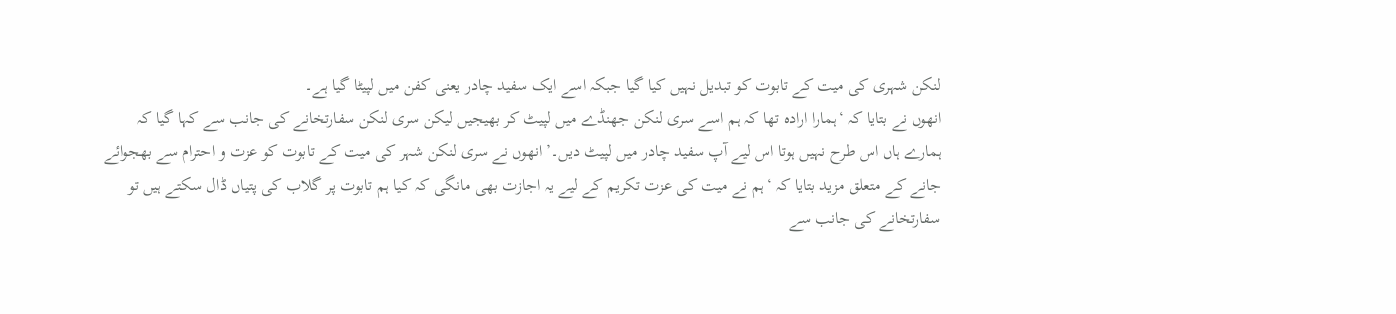لنکن شہری کی میت کے تابوت کو تبدیل نہیں کیا گیا جبکہ اسے ایک سفید چادر یعنی کفن میں لپیٹا گیا ہے۔
انھوں نے بتایا کہ ‘ہمارا ارادہ تھا کہ ہم اسے سری لنکن جھنڈے میں لپیٹ کر بھیجیں لیکن سری لنکن سفارتخانے کی جانب سے کہا گیا کہ ہمارے ہاں اس طرح نہیں ہوتا اس لیے آپ سفید چادر میں لپیٹ دیں۔’ انھوں نے سری لنکن شہر کی میت کے تابوت کو عزت و احترام سے بھجوائے جانے کے متعلق مزید بتایا کہ ‘ہم نے میت کی عزت تکریم کے لیے یہ اجازت بھی مانگی کہ کیا ہم تابوت پر گلاب کی پتیاں ڈال سکتے ہیں تو سفارتخانے کی جانب سے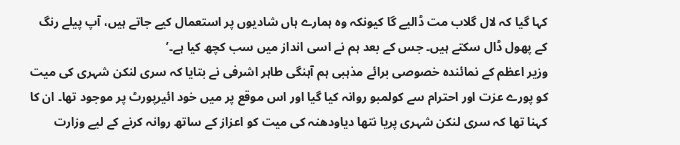کہا گیا کہ لال گلاب مت ڈالیے گا کیونکہ وہ ہمارے ہاں شادیوں پر استعمال کیے جاتے ہیں، آپ پیلے رنگ کے پھول ڈال سکتے ہیں۔ جس کے بعد ہم نے اسی انداز میں سب کچھ کیا ہے۔’
وزیر اعظم کے نمائندہ خصوصی برائے مذہبی ہم آہنگی طاہر اشرفی نے بتایا کہ سری لنکن شہری کی میت کو پورے عزت اور احترام سے کولمبو روانہ کیا گیا اور اس موقع پر میں خود ائیرپورٹ پر موجود تھا۔ ان کا کہنا تھا کہ سری لنکن شہری پریا نتھا دیاودھنہ کی میت کو اعزاز کے ساتھ روانہ کرنے کے لیے وزارت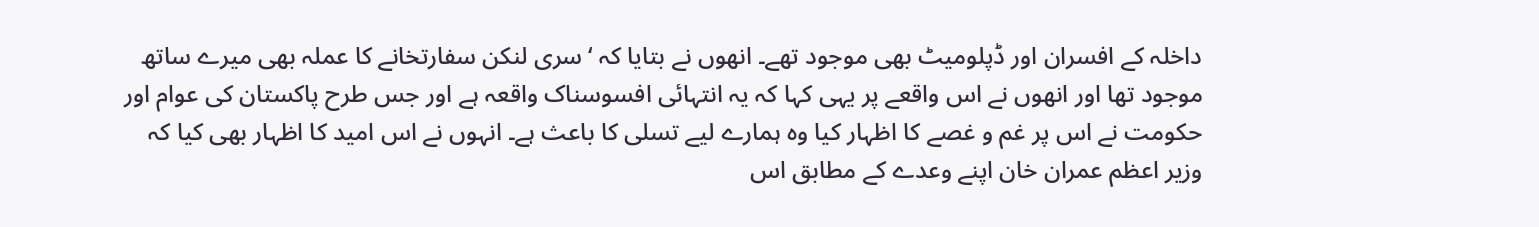داخلہ کے افسران اور ڈپلومیٹ بھی موجود تھے۔ انھوں نے بتایا کہ ‘سری لنکن سفارتخانے کا عملہ بھی میرے ساتھ موجود تھا اور انھوں نے اس واقعے پر یہی کہا کہ یہ انتہائی افسوسناک واقعہ ہے اور جس طرح پاکستان کی عوام اور حکومت نے اس پر غم و غصے کا اظہار کیا وہ ہمارے لیے تسلی کا باعث ہے۔ انہوں نے اس امید کا اظہار بھی کیا کہ وزیر اعظم عمران خان اپنے وعدے کے مطابق اس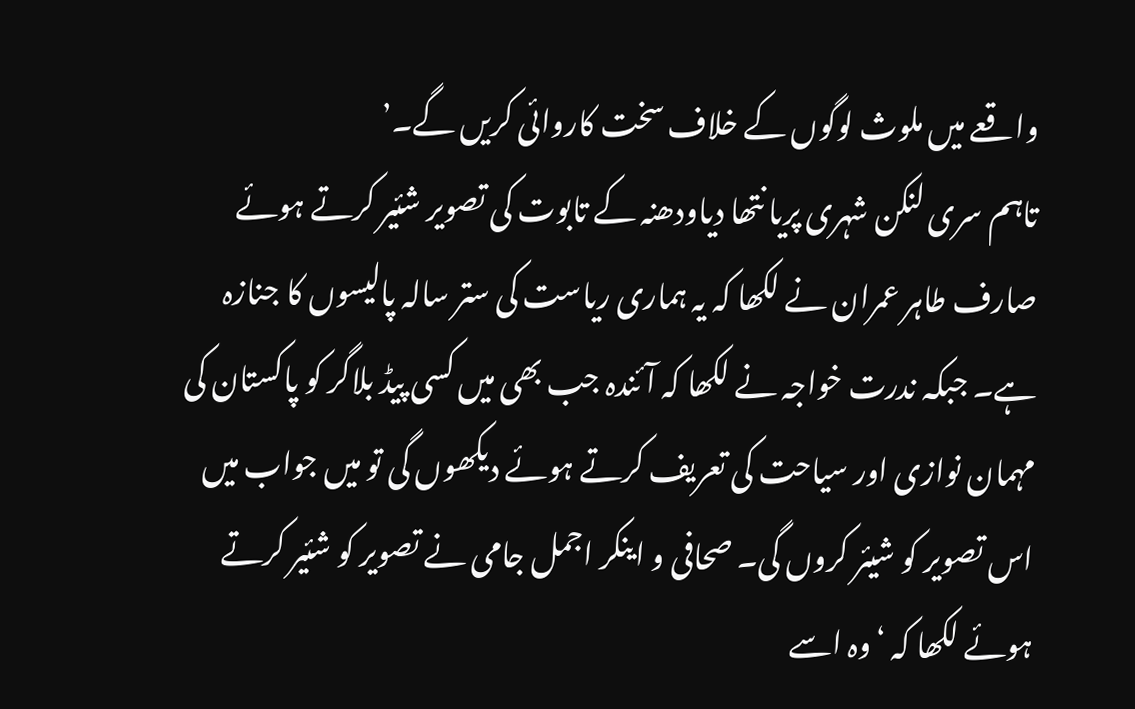واقعے میں ملوث لوگوں کے خلاف سخت کاروائی کریں گے۔’
تاہم سری لنکن شہری پریا نتھا دیاودھنہ کے تابوت کی تصویر شئیر کرتے ہوئے صارف طاہر عمران نے لکھا کہ یہ ہماری ریاست کی ستر سالہ پالیسوں کا جنازہ ہے۔ جبکہ ندرت خواجہ نے لکھا کہ آئندہ جب بھی میں کسی پیڈ بلاگر کو پاکستان کی مہمان نوازی اور سیاحت کی تعریف کرتے ہوئے دیکھوں گی تو میں جواب میں اس تصویر کو شیئر کروں گی۔ صحافی و اینکر اجمل جامی نے تصوير کو شئیر کرتے ہوئے لکھا کہ ‘وہ اسے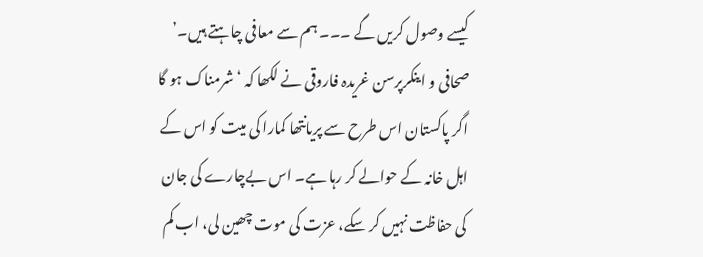کیسے وصول کریں گے ۔۔۔ ہم سے معافی چاہتے ہیں۔’ صحافی و اینکرپرسن غریدہ فاروقی نے لکھا کہ ‘شرمناک ہو گا اگر پاکستان اس طرح سے پریانتھا کمارا کی میت کو اس کے اہل خانہ کے حوالے کر رہا ہے۔ اس بےچارے کی جان کی حفاظت نہیں کر سکے، عزت کی موت چھین لی، اب کم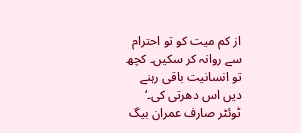از کم میت کو تو احترام سے روانہ کر سکیں۔ کچھ تو انسانیت باقی رہنے دیں اس دھرتی کی۔‘ ٹوئٹر صارف عمران بیگ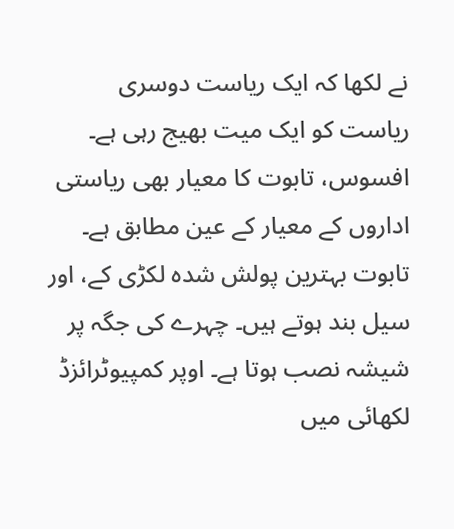نے لکھا کہ ایک ریاست دوسری ریاست کو ایک میت بھیج رہی ہے۔ افسوس، تابوت کا معیار بھی ریاستی اداروں کے معیار کے عین مطابق ہے۔ تابوت بہترین پولش شدہ لکڑی کے، اور سیل بند ہوتے ہیں۔ چہرے کی جگہ پر شیشہ نصب ہوتا ہے۔ اوپر کمپیوٹرائزڈ لکھائی میں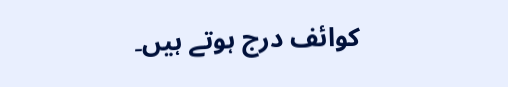کوائف درج ہوتے ہیں۔